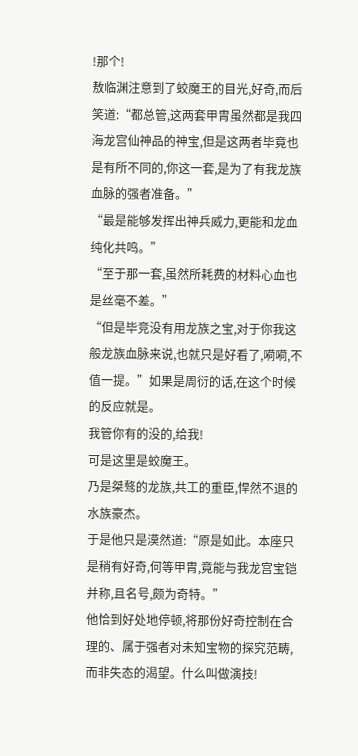!那个!
敖临渊注意到了蛟魔王的目光,好奇,而后笑道:“都总管,这两套甲胄虽然都是我四海龙宫仙神品的神宝,但是这两者毕竟也是有所不同的,你这一套,是为了有我龙族血脉的强者准备。”
“最是能够发挥出神兵威力,更能和龙血纯化共鸣。”
“至于那一套,虽然所耗费的材料心血也是丝毫不差。”
“但是毕竞没有用龙族之宝,对于你我这般龙族血脉来说,也就只是好看了,嗬嗬,不值一提。”如果是周衍的话,在这个时候的反应就是。
我管你有的没的,给我!
可是这里是蛟魔王。
乃是桀骜的龙族,共工的重臣,悍然不退的水族豪杰。
于是他只是漠然道:“原是如此。本座只是稍有好奇,何等甲胄,竟能与我龙宫宝铠并称,且名号,颇为奇特。”
他恰到好处地停顿,将那份好奇控制在合理的、属于强者对未知宝物的探究范畴,而非失态的渴望。什么叫做演技!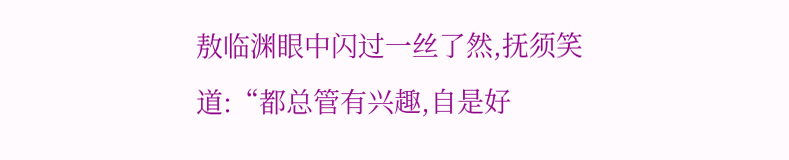敖临渊眼中闪过一丝了然,抚须笑道:“都总管有兴趣,自是好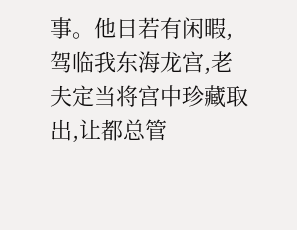事。他日若有闲暇,驾临我东海龙宫,老夫定当将宫中珍藏取出,让都总管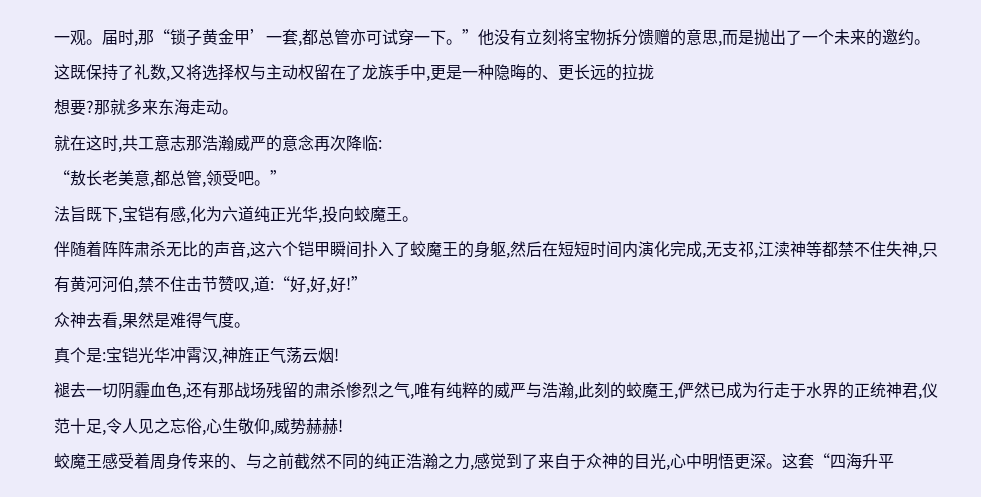一观。届时,那“锁子黄金甲’一套,都总管亦可试穿一下。”他没有立刻将宝物拆分馈赠的意思,而是抛出了一个未来的邀约。这既保持了礼数,又将选择权与主动权留在了龙族手中,更是一种隐晦的、更长远的拉拢
想要?那就多来东海走动。
就在这时,共工意志那浩瀚威严的意念再次降临:
“敖长老美意,都总管,领受吧。”
法旨既下,宝铠有感,化为六道纯正光华,投向蛟魔王。
伴随着阵阵肃杀无比的声音,这六个铠甲瞬间扑入了蛟魔王的身躯,然后在短短时间内演化完成,无支祁,江渎神等都禁不住失神,只有黄河河伯,禁不住击节赞叹,道:“好,好,好!”
众神去看,果然是难得气度。
真个是:宝铠光华冲霄汉,神旌正气荡云烟!
褪去一切阴霾血色,还有那战场残留的肃杀惨烈之气,唯有纯粹的威严与浩瀚,此刻的蛟魔王,俨然已成为行走于水界的正统神君,仪范十足,令人见之忘俗,心生敬仰,威势赫赫!
蛟魔王感受着周身传来的、与之前截然不同的纯正浩瀚之力,感觉到了来自于众神的目光,心中明悟更深。这套“四海升平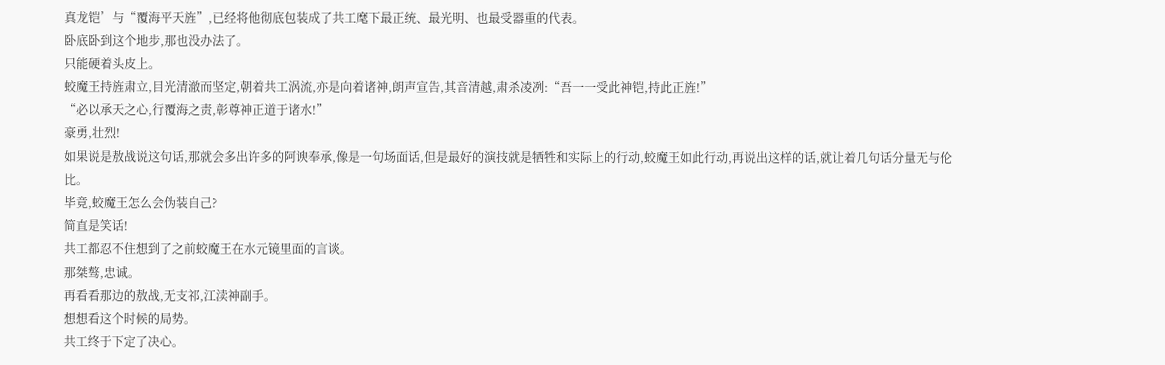真龙铠’与“覆海平天旌”,已经将他彻底包装成了共工麾下最正统、最光明、也最受器重的代表。
卧底卧到这个地步,那也没办法了。
只能硬着头皮上。
蛟魔王持旌肃立,目光清澈而坚定,朝着共工涡流,亦是向着诸神,朗声宣告,其音清越,肃杀凌冽:“吾一一受此神铠,持此正旌!”
“必以承天之心,行覆海之责,彰尊神正道于诸水!”
豪勇,壮烈!
如果说是敖战说这句话,那就会多出许多的阿谀奉承,像是一句场面话,但是最好的演技就是牺牲和实际上的行动,蛟魔王如此行动,再说出这样的话,就让着几句话分量无与伦比。
毕竟,蛟魔王怎么会伪装自己?
简直是笑话!
共工都忍不住想到了之前蛟魔王在水元镜里面的言谈。
那桀骜,忠诚。
再看看那边的敖战,无支祁,江渎神副手。
想想看这个时候的局势。
共工终于下定了决心。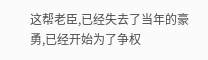这帮老臣,已经失去了当年的豪勇,已经开始为了争权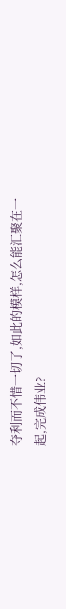夺利而不惜一切了,如此的模样,怎么能汇聚在一起,完成伟业?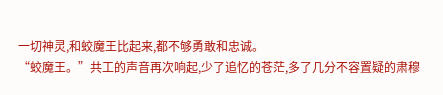一切神灵,和蛟魔王比起来,都不够勇敢和忠诚。
“蛟魔王。”共工的声音再次响起,少了追忆的苍茫,多了几分不容置疑的肃穆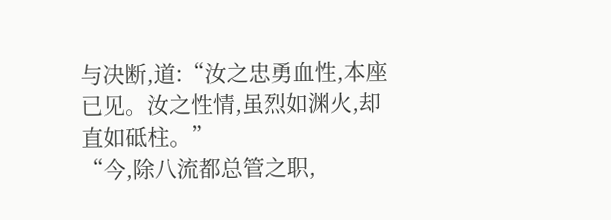与决断,道:“汝之忠勇血性,本座已见。汝之性情,虽烈如渊火,却直如砥柱。”
“今,除八流都总管之职,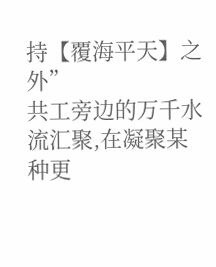持【覆海平天】之外”
共工旁边的万千水流汇聚,在凝聚某种更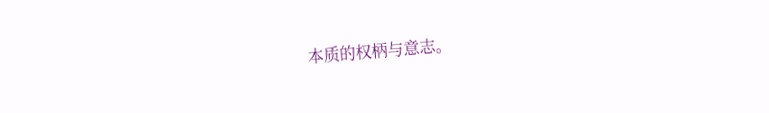本质的权柄与意志。